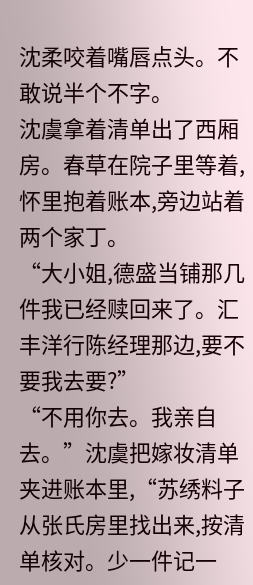沈柔咬着嘴唇点头。不敢说半个不字。
沈虞拿着清单出了西厢房。春草在院子里等着,怀里抱着账本,旁边站着两个家丁。
“大小姐,德盛当铺那几件我已经赎回来了。汇丰洋行陈经理那边,要不要我去要?”
“不用你去。我亲自去。”沈虞把嫁妆清单夹进账本里,“苏绣料子从张氏房里找出来,按清单核对。少一件记一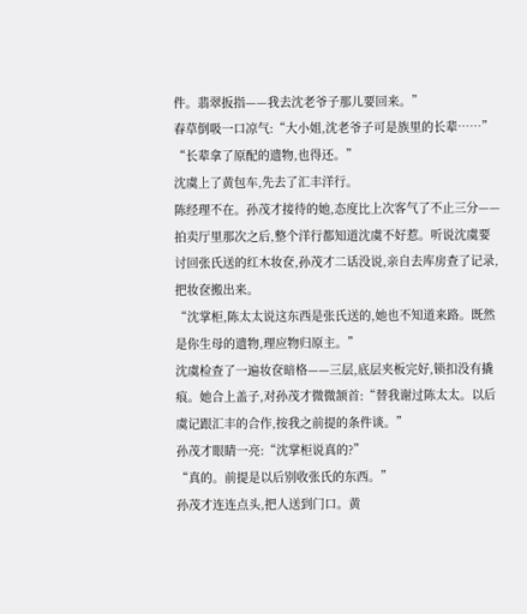件。翡翠扳指——我去沈老爷子那儿要回来。”
春草倒吸一口凉气:“大小姐,沈老爷子可是族里的长辈……”
“长辈拿了原配的遗物,也得还。”
沈虞上了黄包车,先去了汇丰洋行。
陈经理不在。孙茂才接待的她,态度比上次客气了不止三分——拍卖厅里那次之后,整个洋行都知道沈虞不好惹。听说沈虞要讨回张氏送的红木妆奁,孙茂才二话没说,亲自去库房查了记录,把妆奁搬出来。
“沈掌柜,陈太太说这东西是张氏送的,她也不知道来路。既然是你生母的遗物,理应物归原主。”
沈虞检查了一遍妆奁暗格——三层,底层夹板完好,锁扣没有撬痕。她合上盖子,对孙茂才微微颔首:“替我谢过陈太太。以后虞记跟汇丰的合作,按我之前提的条件谈。”
孙茂才眼睛一亮:“沈掌柜说真的?”
“真的。前提是以后别收张氏的东西。”
孙茂才连连点头,把人送到门口。黄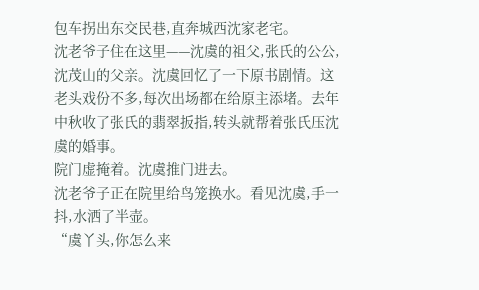包车拐出东交民巷,直奔城西沈家老宅。
沈老爷子住在这里——沈虞的祖父,张氏的公公,沈茂山的父亲。沈虞回忆了一下原书剧情。这老头戏份不多,每次出场都在给原主添堵。去年中秋收了张氏的翡翠扳指,转头就帮着张氏压沈虞的婚事。
院门虚掩着。沈虞推门进去。
沈老爷子正在院里给鸟笼换水。看见沈虞,手一抖,水洒了半壶。
“虞丫头,你怎么来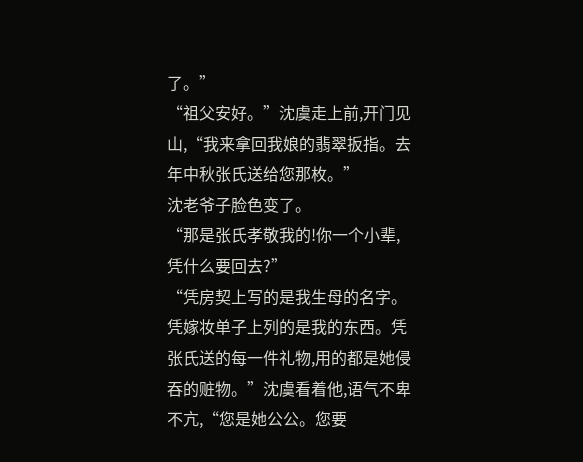了。”
“祖父安好。”沈虞走上前,开门见山,“我来拿回我娘的翡翠扳指。去年中秋张氏送给您那枚。”
沈老爷子脸色变了。
“那是张氏孝敬我的!你一个小辈,凭什么要回去?”
“凭房契上写的是我生母的名字。凭嫁妆单子上列的是我的东西。凭张氏送的每一件礼物,用的都是她侵吞的赃物。”沈虞看着他,语气不卑不亢,“您是她公公。您要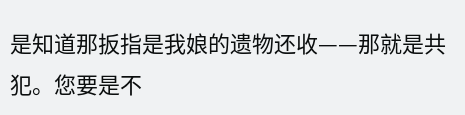是知道那扳指是我娘的遗物还收——那就是共犯。您要是不